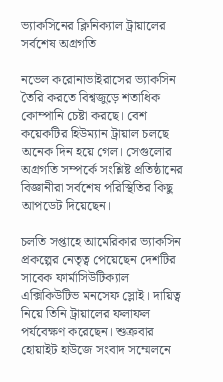ভ্যাকসিনের ক্লিনিক্যাল ট্রায়ালের সর্বশেষ অগ্রগতি

নভেল করোনাভাইরাসের ভ্যাকসিন তৈরি করতে বিশ্বজুড়ে শতাধিক কোম্পানি চেষ্টা করছে। বেশ কয়েকটির হিউম্যান ট্রায়াল চলছে অনেক দিন হয়ে গেল। সেগুলোর অগ্রগতি সম্পর্কে সংশ্লিষ্ট প্রতিষ্ঠানের বিজ্ঞানীরা সর্বশেষ পরিস্থিতির কিছু আপডেট দিয়েছেন।

চলতি সপ্তাহে আমেরিকার ভ্যাকসিন প্রকল্পের নেতৃত্ব পেয়েছেন দেশটির সাবেক ফার্মাসিউটিক্যাল এক্সিকিউটিভ মনসেফ স্লোই। দায়িত্ব নিয়ে তিনি ট্রায়ালের ফলাফল পর্যবেক্ষণ করেছেন। শুক্রবার হোয়াইট হাউজে সংবাদ সম্মেলনে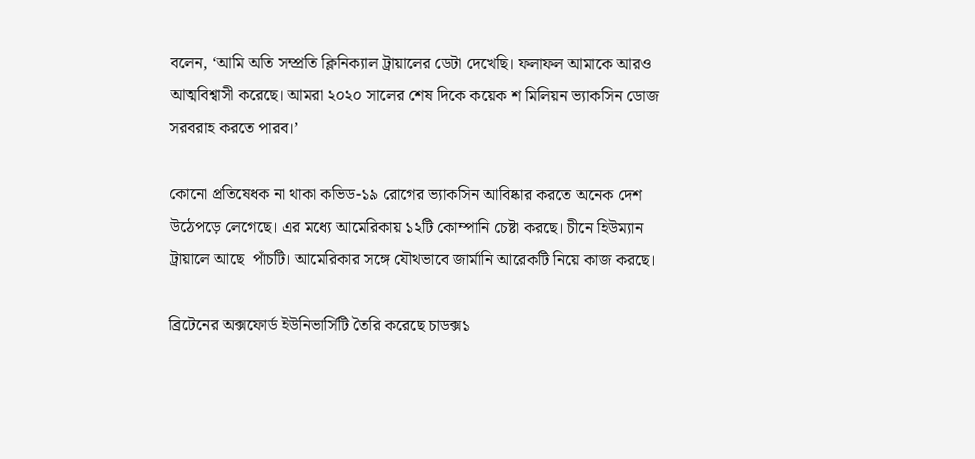বলেন, ‘আমি অতি সম্প্রতি ক্লিনিক্যাল ট্রায়ালের ডেটা দেখেছি। ফলাফল আমাকে আরও আত্মবিশ্বাসী করেছে। আমরা ২০২০ সালের শেষ দিকে কয়েক শ মিলিয়ন ভ্যাকসিন ডোজ সরবরাহ করতে পারব।’

কোনো প্রতিষেধক না থাকা কভিড-১৯ রোগের ভ্যাকসিন আবিষ্কার করতে অনেক দেশ উঠেপড়ে লেগেছে। এর মধ্যে আমেরিকায় ১২টি কোম্পানি চেষ্টা করছে। চীনে হিউম্যান ট্রায়ালে আছে  পাঁচটি। আমেরিকার সঙ্গে যৌথভাবে জার্মানি আরেকটি নিয়ে কাজ করছে।

ব্রিটেনের অক্সফোর্ড ইউনিভার্সিটি তৈরি করেছে চাডক্স১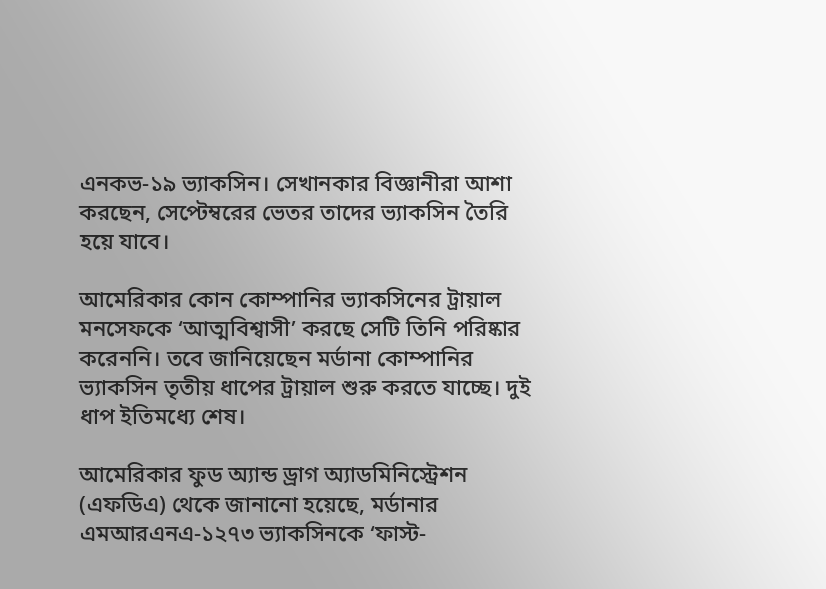এনকভ-১৯ ভ্যাকসিন। সেখানকার বিজ্ঞানীরা আশা করছেন, সেপ্টেম্বরের ভেতর তাদের ভ্যাকসিন তৈরি হয়ে যাবে।

আমেরিকার কোন কোম্পানির ভ্যাকসিনের ট্রায়াল মনসেফকে ‘আত্মবিশ্বাসী’ করছে সেটি তিনি পরিষ্কার করেননি। তবে জানিয়েছেন মর্ডানা কোম্পানির ভ্যাকসিন তৃতীয় ধাপের ট্রায়াল শুরু করতে যাচ্ছে। দুই ধাপ ইতিমধ্যে শেষ।

আমেরিকার ফুড অ্যান্ড ড্রাগ অ্যাডমিনিস্ট্রেশন (এফডিএ) থেকে জানানো হয়েছে, মর্ডানার এমআরএনএ-১২৭৩ ভ্যাকসিনকে ‘ফাস্ট-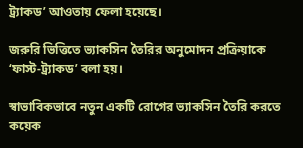ট্র্যাকড’ আওতায় ফেলা হয়েছে।

জরুরি ভিত্তিতে ভ্যাকসিন তৈরির অনুমোদন প্রক্রিয়াকে ‘ফাস্ট-ট্র্যাকড’ বলা হয়।

স্বাভাবিকভাবে নতুন একটি রোগের ভ্যাকসিন তৈরি করতে কয়েক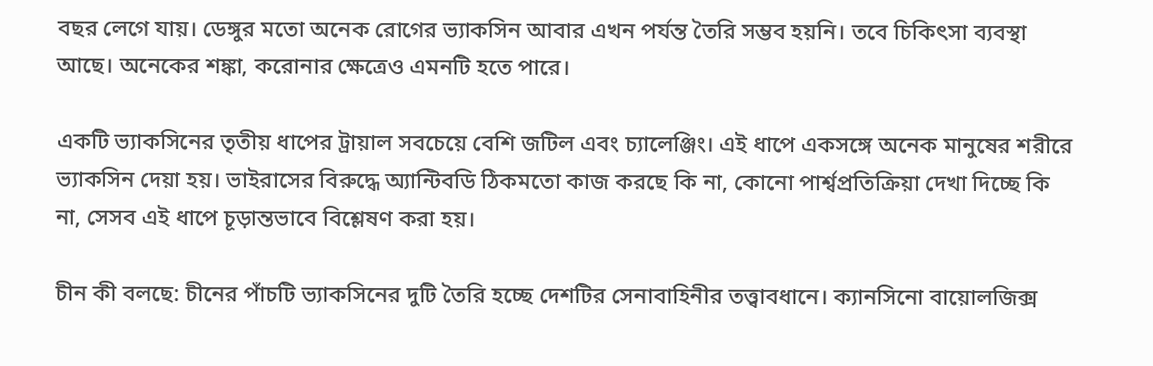বছর লেগে যায়। ডেঙ্গুর মতো অনেক রোগের ভ্যাকসিন আবার এখন পর্যন্ত তৈরি সম্ভব হয়নি। তবে চিকিৎসা ব্যবস্থা আছে। অনেকের শঙ্কা, করোনার ক্ষেত্রেও এমনটি হতে পারে।

একটি ভ্যাকসিনের তৃতীয় ধাপের ট্রায়াল সবচেয়ে বেশি জটিল এবং চ্যালেঞ্জিং। এই ধাপে একসঙ্গে অনেক মানুষের শরীরে ভ্যাকসিন দেয়া হয়। ভাইরাসের বিরুদ্ধে অ্যান্টিবডি ঠিকমতো কাজ করছে কি না, কোনো পার্শ্বপ্রতিক্রিয়া দেখা দিচ্ছে কি না, সেসব এই ধাপে চূড়ান্তভাবে বিশ্লেষণ করা হয়।

চীন কী বলছে: চীনের পাঁচটি ভ্যাকসিনের দুটি তৈরি হচ্ছে দেশটির সেনাবাহিনীর তত্ত্বাবধানে। ক্যানসিনো বায়োলজিক্স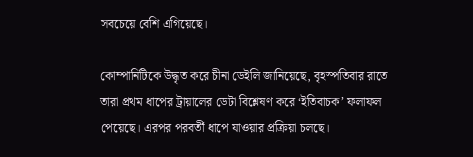সবচেয়ে বেশি এগিয়েছে।

কোম্পানিটিকে উদ্ধৃত করে চীনা ডেইলি জানিয়েছে, বৃহস্পতিবার রাতে তারা প্রথম ধাপের ট্রায়ালের ডেটা বিশ্লেষণ করে ‘ইতিবাচক’ ফলাফল পেয়েছে। এরপর পরবর্তী ধাপে যাওয়ার প্রক্রিয়া চলছে।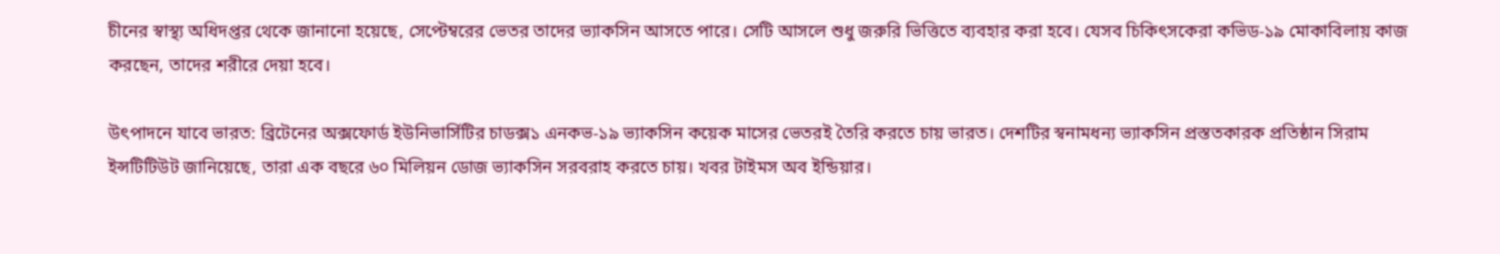চীনের স্বাস্থ্য অধিদপ্তর থেকে জানানো হয়েছে, সেপ্টেম্বরের ভেতর তাদের ভ্যাকসিন আসতে পারে। সেটি আসলে শুধু জরুরি ভিত্তিতে ব্যবহার করা হবে। যেসব চিকিৎসকেরা কভিড-১৯ মোকাবিলায় কাজ করছেন, তাদের শরীরে দেয়া হবে।

উৎপাদনে যাবে ভারত: ব্রিটেনের অক্সফোর্ড ইউনিভার্সিটির চাডক্স১ এনকভ-১৯ ভ্যাকসিন কয়েক মাসের ভেতরই তৈরি করতে চায় ভারত। দেশটির স্বনামধন্য ভ্যাকসিন প্রস্ততকারক প্রতিষ্ঠান সিরাম ইন্সটিটিউট জানিয়েছে, তারা এক বছরে ৬০ মিলিয়ন ডোজ ভ্যাকসিন সরবরাহ করতে চায়। খবর টাইমস অব ইন্ডিয়ার।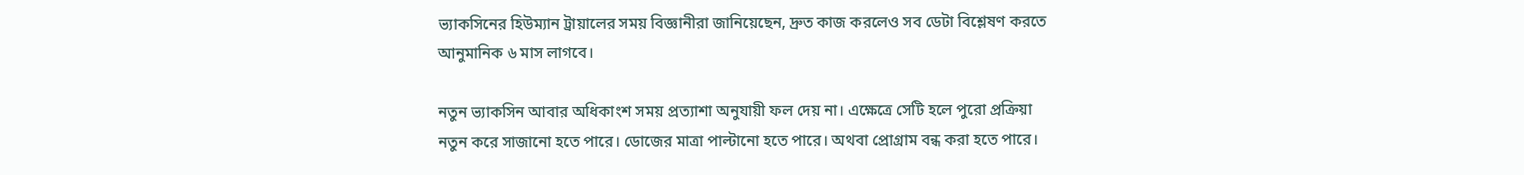ভ্যাকসিনের হিউম্যান ট্রায়ালের সময় বিজ্ঞানীরা জানিয়েছেন, দ্রুত কাজ করলেও সব ডেটা বিশ্লেষণ করতে আনুমানিক ৬ মাস লাগবে।

নতুন ভ্যাকসিন আবার অধিকাংশ সময় প্রত্যাশা অনুযায়ী ফল দেয় না। এক্ষেত্রে সেটি হলে পুরো প্রক্রিয়া নতুন করে সাজানো হতে পারে। ডোজের মাত্রা পাল্টানো হতে পারে। অথবা প্রোগ্রাম বন্ধ করা হতে পারে।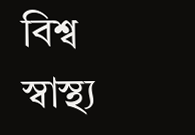বিশ্ব স্বাস্থ্য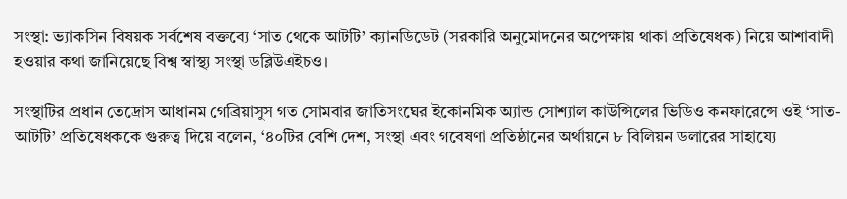সংস্থা: ভ্যাকসিন বিষয়ক সর্বশেষ বক্তব্যে ‘সাত থেকে আটটি’ ক্যানডিডেট (সরকারি অনুমোদনের অপেক্ষায় থাকা প্রতিষেধক) নিয়ে আশাবাদী হওয়ার কথা জানিয়েছে বিশ্ব স্বাস্থ্য সংস্থা ডব্লিউএইচও।

সংস্থাটির প্রধান তেদ্রোস আধানম গেব্রিয়াসুস গত সোমবার জাতিসংঘের ইকোনমিক অ্যান্ড সোশ্যাল কাউন্সিলের ভিডিও কনফারেন্সে ওই ‘সাত-আটটি’ প্রতিষেধককে গুরুত্ব দিয়ে বলেন, ‘৪০টির বেশি দেশ, সংস্থা এবং গবেষণা প্রতিষ্ঠানের অর্থায়নে ৮ বিলিয়ন ডলারের সাহায্যে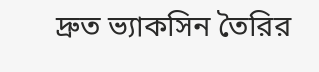দ্রুত ভ্যাকসিন তৈরির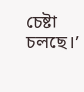চেষ্টা চলছে।’